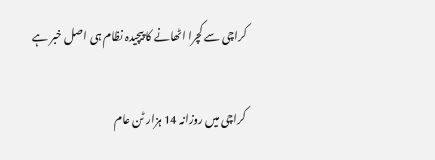کراچی سے کچرا اٹھانے کا پیچیدہ نظام ہی اصل خبر ہے

کراچی میں روزانہ 14 ہزار ٹن عام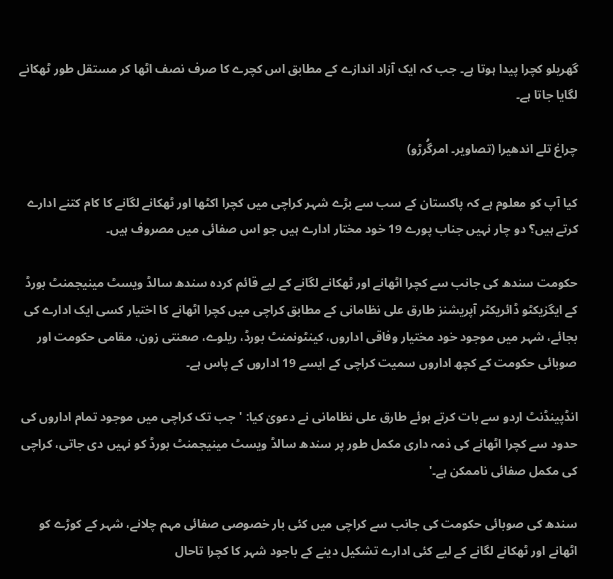گھریلو کچرا پیدا ہوتا ہے۔ جب کہ ایک آزاد اندازے کے مطابق اس کچرے کا صرف نصف اٹھا کر مستقل طور ٹھکانے لگایا جاتا ہے۔

چراغ تلے اندھیرا (تصاویر۔ امرگُرڑو)

کیا آپ کو معلوم ہے کہ پاکستان کے سب سے بڑے شہر کراچی میں کچرا اکٹھا اور ٹھکانے لگانے کا کام کتنے ادارے کرتے ہیں؟ دو چار نہیں جناب پورے 19 خود مختار ادارے ہیں جو اس صفائی میں مصروف ہیں۔

حکومت سندھ کی جانب سے کچرا اٹھانے اور ٹھکانے لگانے کے لیے قائم کردہ سندھ سالڈ ویسٹ مینیجمنٹ بورڈ کے ایگزیکٹو ڈائریکٹر آپریشنز طارق علی نظامانی کے مطابق کراچی میں کچرا اٹھانے کا اختیار کسی ایک ادارے کی بجائے، شہر میں موجود خود مختیار وفاقی اداروں، کینٹونمنٹ بورڈ، ریلوے، صعنتی زون، مقامی حکومت اور صوبائی حکومت کے کچھ اداروں سمیت کراچی کے ایسے 19 اداروں کے پاس ہے۔

انڈپینڈنٹ اردو سے بات کرتے ہوئے طارق علی نظامانی نے دعویٰ کیا: 'جب تک کراچی میں موجود تمام اداروں کی حدود سے کچرا اٹھانے کی ذمہ داری مکمل طور پر سندھ سالڈ ویسٹ مینیجمنٹ بورڈ کو نہیں دی جاتی، کراچی کی مکمل صفائی ناممکن ہے۔'

سندھ کی صوبائی حکومت کی جانب سے کراچی میں کئی بار خصوصی صفائی مہم چلانے، شہر کے کوڑے کو اٹھانے اور ٹھکانے لگانے کے لیے کئی ادارے تشکیل دینے کے باجود شہر کا کچرا تاحال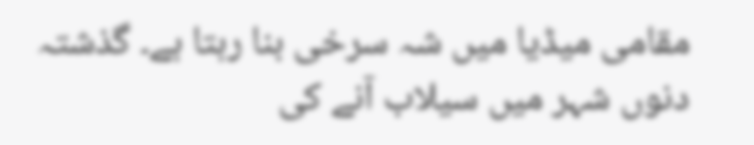مقامی میڈیا میں شہ سرخی بنا رہتا ہے۔ گذشتہ دنوں شہر میں سیلاب آنے کی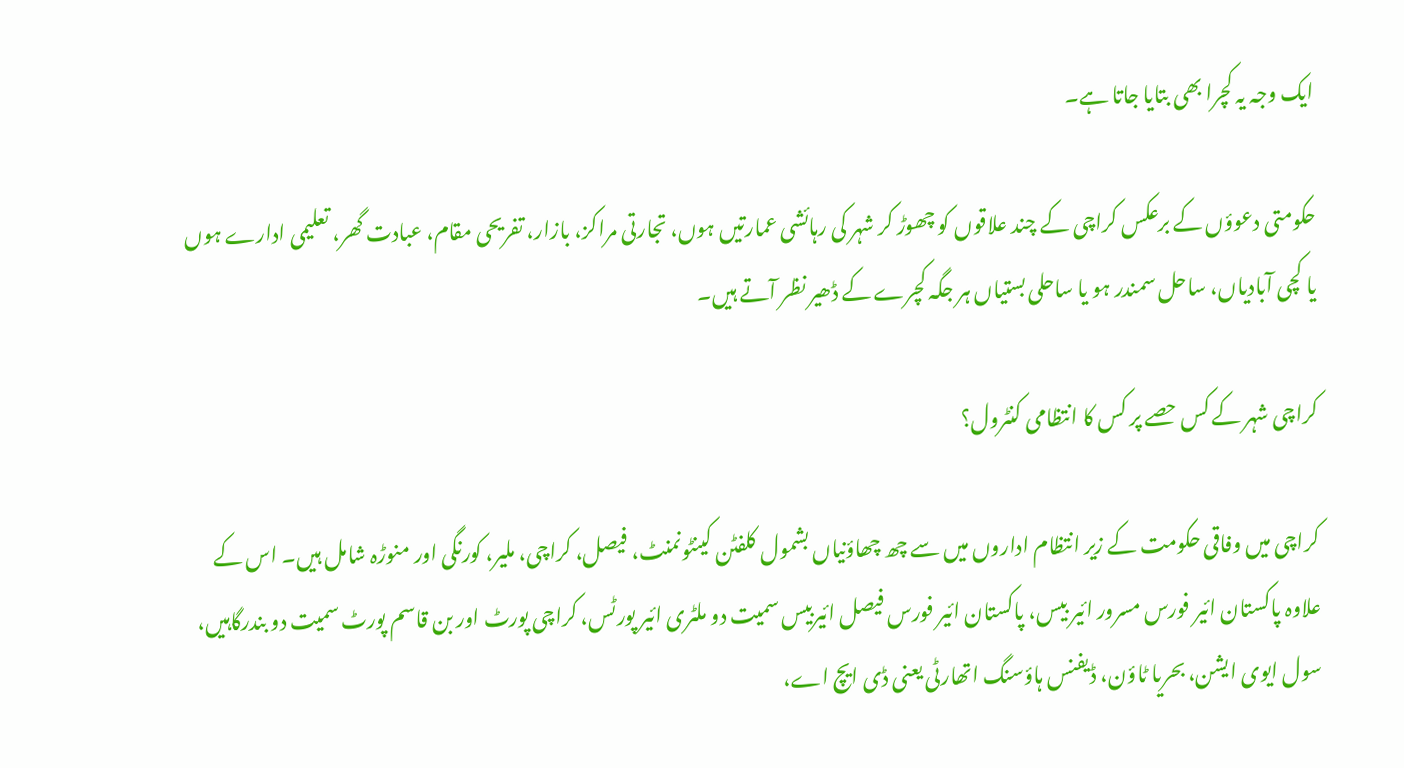ایک وجہ یہ کچرا بھی بتایا جاتا ہے۔

حکومتی دعوؤں کے برعکس کراچی کے چند علاقوں کو چھوڑ کر شہر کی رہائشی عمارتیں ہوں، تجارتی مراکز، بازار، تفریحی مقام، عبادت گھر، تعلیمی ادارے ہوں یا کچی آبادیاں، ساحل سمندر ہو یا ساحلی بستیاں ہر جگہ کچرے کے ڈھیر نظر آتے ہیں۔

کراچی شہر کے کس حصے پر کس کا انتظامی کنٹرول؟

کراچی میں وفاقی حکومت کے زیر انتظام اداروں میں سے چھ چھاؤنیاں بشمول کلفٹن کینٹونمنٹ، فیصل، کراچی، ملیر، کورنگی اور منوڑہ شامل ہیں۔ اس کے علاوہ پاکستان ائیر فورس مسرور ائیر بیس، پاکستان ائیر فورس فیصل ائیربیس سمیت دو ملٹری ائیر پورٹس، کراچی پورٹ اور بن قاسم پورٹ سمیت دو بندرگاہیں، سول ایوی ایشن، بحریا ٹاؤن، ڈیفنس ہاؤسنگ اتھارٹی یعنی ڈی ایچ اے،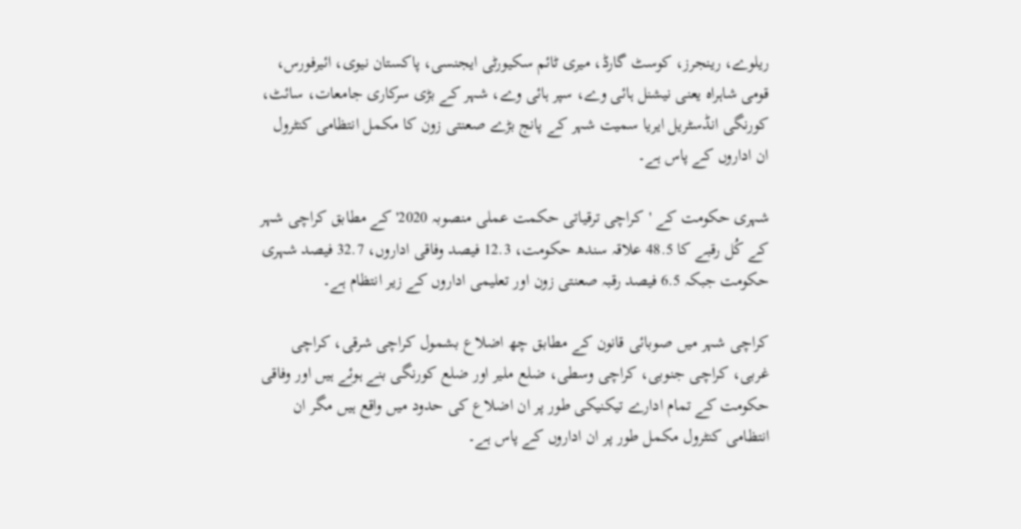ریلوے، رینجرز، کوسٹ گارڈ، میری ٹائم سکیورٹی ایجنسی، پاکستان نیوی، ائیرفورس، قومی شاہراہ یعنی نیشنل ہائی وے، سپر ہائی وے، شہر کے بڑی سرکاری جامعات، سائٹ، کورنگی انڈسٹریل ایریا سمیت شہر کے پانج بڑے صعنتی زون کا مکمل انتظامی کنٹرول ان اداروں کے پاس ہے۔

شہری حکومت کے 'کراچی ترقیاتی حکمت عملی منصوبہ 2020' کے مطابق کراچی شہر کے کُل رقبے کا 48.5 علاقہ سندھ حکومت، 12.3 فیصد وفاقی اداروں، 32.7 فیصد شہری حکومت جبکہ 6.5 فیصد رقبہ صعنتی زون اور تعلیمی اداروں کے زیر انتظام ہے۔

کراچی شہر میں صوبائی قانون کے مطابق چھ اضلاع بشمول کراچی شرقی، کراچی غربی، کراچی جنوبی، کراچی وسطی، ضلع ملیر اور ضلع کورنگی بنے ہوئے ہیں اور وفاقی حکومت کے تمام ادارے تیکنیکی طور پر ان اضلاع کی حدود میں واقع ہیں مگر ان انتظامی کنٹرول مکمل طور پر ان اداروں کے پاس ہے۔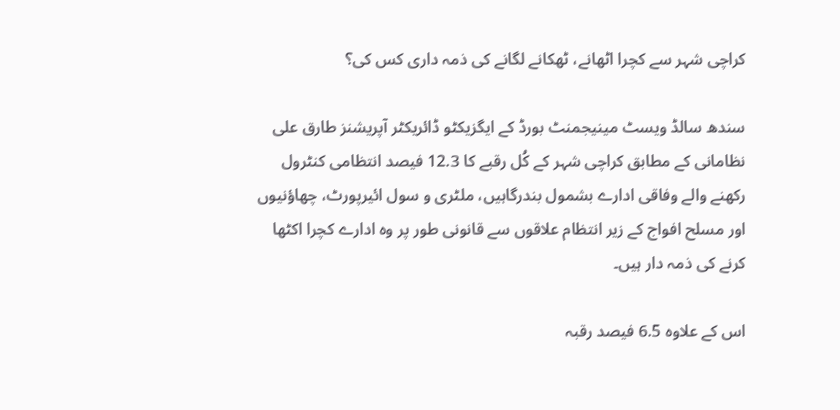کراچی شہر سے کچرا اٹھانے، ٹھکانے لگانے کی ذمہ داری کس کی؟

سندھ سالڈ ویسٹ مینیجمنٹ بورڈ کے ایگزیکٹو ڈائریکٹر آپریشنز طارق علی نظامانی کے مطابق کراچی شہر کے کُل رقبے کا 12.3 فیصد انتظامی کنٹرول رکھنے والے وفاقی ادارے بشمول بندرگاہیں، ملٹری و سول ائیرپورٹ، چھاؤنیوں اور مسلح افواج کے زیر انتظام علاقوں سے قانونی طور پر وہ ادارے کچرا اکٹھا کرنے کی ذمہ دار ہیں۔

اس کے علاوہ 6.5 فیصد رقبہ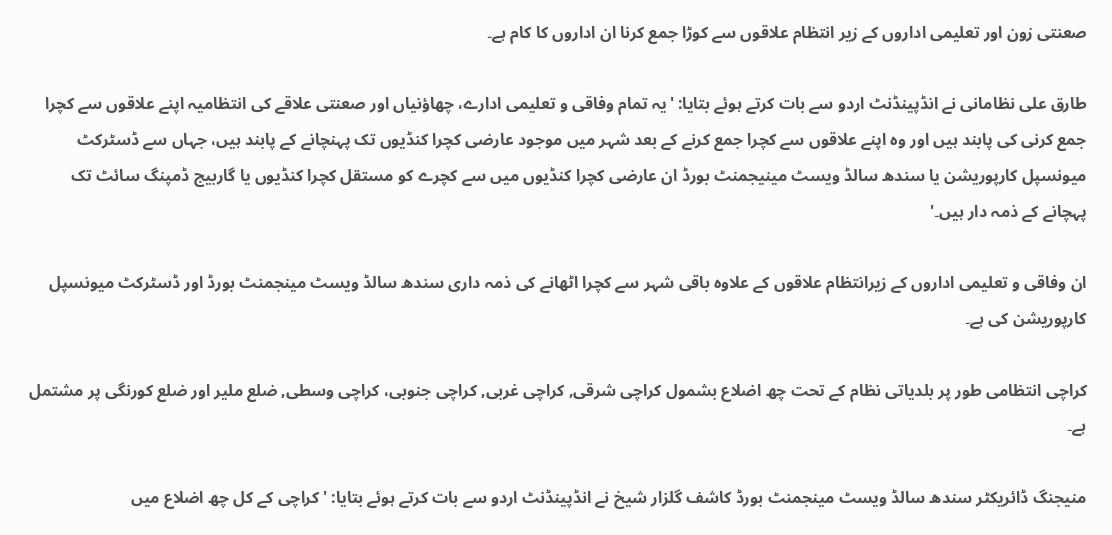صعنتی زون اور تعلیمی اداروں کے زیر انتظام علاقوں سے کوڑا جمع کرنا ان اداروں کا کام ہے۔

طارق علی نظامانی نے انڈپینڈنٹ اردو سے بات کرتے ہوئے بتایا: 'یہ تمام وفاقی و تعلیمی ادارے، چھاؤنیاں اور صعنتی علاقے کی انتظامیہ اپنے علاقوں سے کچرا جمع کرنی کی پابند ہیں اور وہ اپنے علاقوں سے کچرا جمع کرنے کے بعد شہر میں موجود عارضی کچرا کنڈیوں تک پہنچانے کے پابند ہیں، جہاں سے ڈسٹرکٹ میونسپل کارپوریشن یا سندھ سالڈ ویسٹ مینیجمنٹ بورڈ ان عارضی کچرا کنڈیوں میں سے کچرے کو مستقل کچرا کنڈیوں یا گاربیج ڈمپنگ سائٹ تک پہچانے کے ذمہ دار ہیں۔'

ان وفاقی و تعلیمی اداروں کے زیرانتظام علاقوں کے علاوہ باقی شہر سے کچرا اٹھانے کی ذمہ داری سندھ سالڈ ویسٹ مینجمنٹ بورڈ اور ڈسٹرکٹ میونسپل کارپوریشن کی ہے۔

کراچی انتظامی طور پر بلدیاتی نظام کے تحت چھ اضلاع بشمول کراچی شرقی, کراچی غربی, کراچی جنوبی، کراچی وسطی, ضلع ملیر اور ضلع کورنگی پر مشتمل ہے۔

منیجنگ ڈائریکٹر سندھ سالڈ ویسٹ مینجمنٹ بورڈ کاشف گلزار شیخ نے انڈپینڈنٹ اردو سے بات کرتے ہوئے بتایا: 'کراچی کے کل چھ اضلاع میں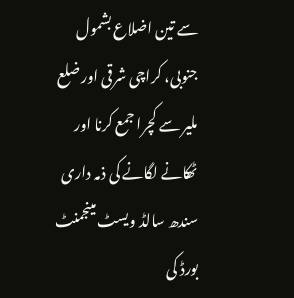سے تین اضلاع بشمول جنوبی، کراچی شرقی اور ضلع ملیر سے کچرا جمع کرنا اور ٹھکانے لگانے کی ذمہ داری سندھ سالڈ ویسٹ مینجمنٹ بورڈ کی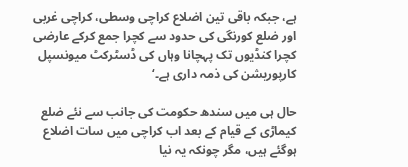ہے، جبکہ باقی تین اضلاع کراچی وسطی، کراچی غربی اور ضلع کورنگی کی حدود سے کچرا جمع کرکے عارضی کچرا کنڈیوں تک پہچانا وہاں کی ڈسٹرکٹ میونسپل کارپوریشن کی ذمہ داری ہے۔‘

حال ہی میں سندھ حکومت کی جانب سے نئے ضلع کیماڑی کے قیام کے بعد اب کراچی میں سات اضلاع ہوگئے ہیں، مگر چونکہ یہ نیا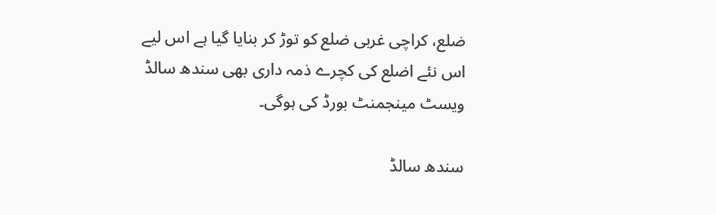ضلع، کراچی غربی ضلع کو توڑ کر بنایا گیا ہے اس لیے اس نئے اضلع کی کچرے ذمہ داری بھی سندھ سالڈ ویسٹ مینجمنٹ بورڈ کی ہوگی۔

سندھ سالڈ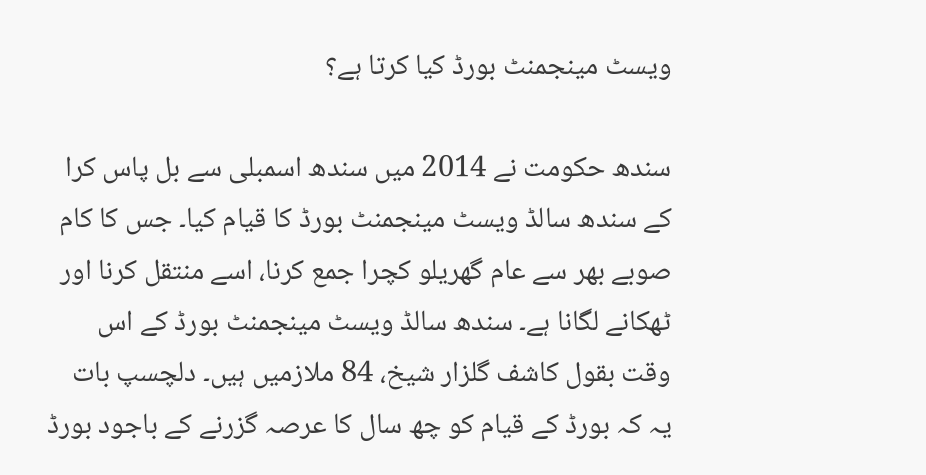ویسٹ مینجمنٹ بورڈ کیا کرتا ہے؟

سندھ حکومت نے 2014 میں سندھ اسمبلی سے بل پاس کرا کے سندھ سالڈ ویسٹ مینجمنٹ بورڈ کا قیام کیا۔ جس کا کام صوبے بھر سے عام گھریلو کچرا جمع کرنا، اسے منتقل کرنا اور ٹھکانے لگانا ہے۔ سندھ سالڈ ویسٹ مینجمنٹ بورڈ کے اس وقت بقول کاشف گلزار شیخ، 84 ملازمیں ہیں۔ دلچسپ بات یہ کہ بورڈ کے قیام کو چھ سال کا عرصہ گزرنے کے باجود بورڈ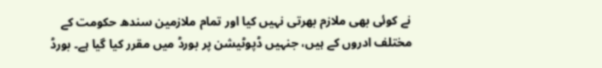نے کوئی بھی ملازم بھرتی نہیں کیا اور تمام ملازمین سندھ حکومت کے مختلف ادروں کے ہیں، جنہیں ڈپوٹیشن پر بورڈ میں مقرر کیا گیا ہے۔ بورڈ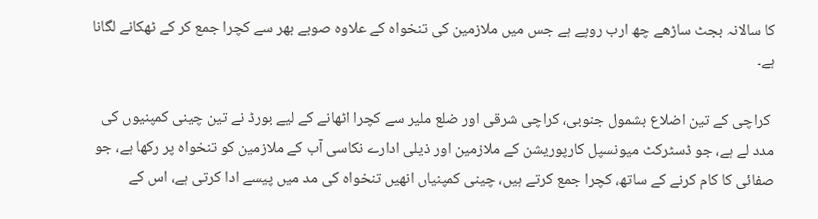کا سالانہ بجٹ ساڑھے چھ ارب روپے ہے جس میں ملازمین کی تنخواہ کے علاوہ صوبے بھر سے کچرا جمع کر کے ٹھکانے لگانا ہے۔

 کراچی کے تین اضلاع بشمول جنوبی، کراچی شرقی اور ضلع ملیر سے کچرا اٹھانے کے لیے بورڈ نے تین چینی کمپنیوں کی مدد لے ہے، جو ڈسٹرکٹ میونسپل کارپوریشن کے ملازمین اور ذیلی ادارے نکاسی آب کے ملازمین کو تنخواہ پر رکھا ہے، جو صفائی کا کام کرنے کے ساتھ، کچرا جمع کرتے ہیں، چینی کمپنیاں انھیں تنخواہ کی مد میں پیسے ادا کرتی ہے، اس کے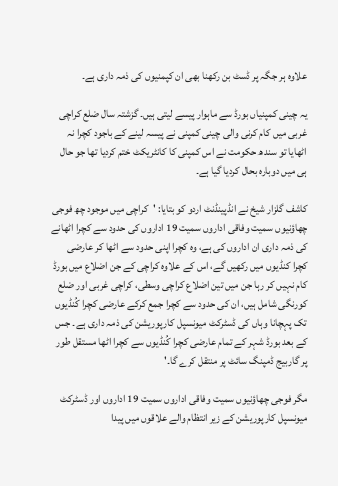علاوہ ہر جگہ پر ڈسٹ بن رکھنا بھی ان کپمنیوں کی ذمہ داری ہے۔

یہ چینی کمپنیاں بورڈ سے ماہوار پیسے لیتی ہیں۔ گزشتہ سال ضلع کراچی غربی میں کام کرنی والی چینی کمپنی نے پیسہ لینے کے باجود کچرا نہ اٹھایا تو سندھ حکومت نے اس کمپنی کا کانٹریکٹ ختم کردیا تھا جو حال ہی میں دوبارہ بحال کردیا گیا ہے۔

کاشف گلزار شیخ نے انڈپینڈنٹ اردو کو بتایا: 'کراچی میں موجود چھ فوجی چھاؤنیوں سمیت وفاقی اداروں سمیت 19 اداروں کی حدود سے کچرا اٹھانے کی ذمہ داری ان اداروں کی ہے، وہ کچرا اپنی حدود سے اٹھا کر عارضی کچرا کنڈیوں میں رکھیں گے، اس کے علاوہ کراچی کے جن اضلاع میں بورڈ کام نہیں کر رہا جن میں تین اضلاع کراچی وسطی، کراچی غربی اور ضلع کورنگی شامل ہیں، ان کی حدود سے کچرا جمع کرکے عارضی کچرا کُنڈیوں تک پہچانا وہاں کی ڈسٹرکٹ میونسپل کارپوریشن کی ذمہ داری ہے۔ جس کے بعد بورڈ شہر کے تمام عارضی کچرا کُنڈیوں سے کچرا اٹھا مستقل طور پر گاربیج ڈمپنگ سائٹ پر منتقل کرے گا۔'

مگر فوجی چھاؤنیوں سمیت وفاقی اداروں سمیت 19 اداروں اور ڈسٹرکٹ میونسپل کارپوریشن کے زیر انتظام والے علاقوں میں پیدا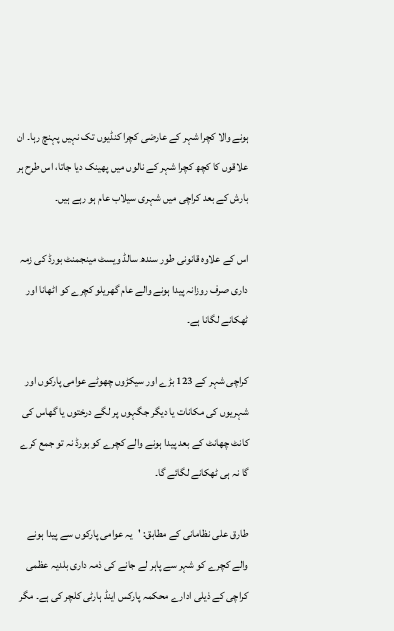ہونے والا کچرا شہر کے عارضی کچرا کنڈیوں تک نہیں پہنچ رہا۔ ان علاقوں کا کچھ کچرا شہر کے نالوں میں پھینک دیا جاتا، اس طرح ہر بارش کے بعد کراچی میں شہری سیلاب عام ہو رہے ہیں۔

اس کے علاوہ قانونی طور سندھ سالڈ ویسٹ مینجمنٹ بورڈ کی زمہ داری صرف روزانہ پیدا ہونے والے عام گھریلو کچرے کو اٹھانا اور ٹھکانے لگانا ہے۔

کراچی شہر کے 123 بڑے اور سیکڑوں چھوٹے عوامی پارکوں اور شہریوں کی مکانات یا دیگر جگہوں پر لگے درختوں یا گھاس کی کانٹ چھانٹ کے بعد پیدا ہونے والے کچرے کو بورڈ نہ تو جمع کرے گا نہ ہی ٹھکانے لگائے گا۔

طارق علی نظامانی کے مطابق: 'یہ عوامی پارکوں سے پیدا ہونے والے کچرے کو شہر سے پاہر لے جانے کی ذمہ داری بلدیہ عظمی کراچی کے ذیلی ادارے محکمہ پارکس اینڈ ہارٹی کلچر کی ہے۔ مگر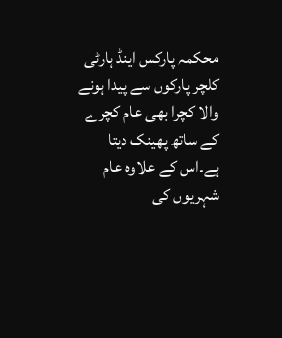محکمہ پارکس اینڈ ہارٹی کلچر پارکوں سے پیدا ہونے والا کچرا بھی عام کچرے کے ساتھ پھینک دیتا ہے۔اس کے علاوہ عام شہریوں کی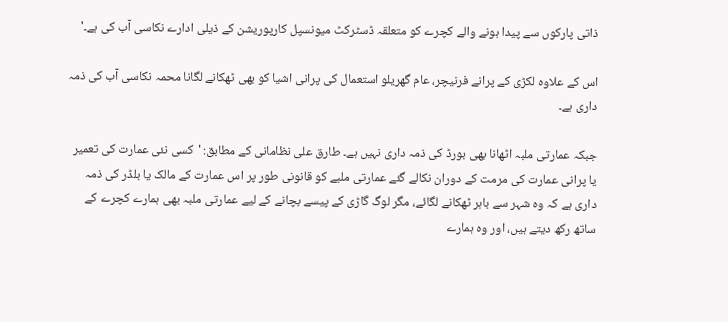ذاتی پارکوں سے پیدا ہونے والے کچرے کو متعلقہ ڈسٹرکٹ میونسپل کارپوریشن کے ذیلی ادارے نکاسی آب کی ہے۔'

اس کے علاوہ لکڑی کے پرانے فرنیچر، عام گھریلو استعمال کی پرانی اشیا کو بھی ٹھکانے لگانا محمہ نکاسی آب کی ذمہ داری ہے۔

جبکہ عمارتی ملبہ اٹھانا بھی بورڈ کی ذمہ داری نہیں ہے۔ طارق علی نظامانی کے مطابق: 'کسی نئی عمارت کی تعمیر یا پرانی عمارت کی مرمت کے دوران نکالے گئے عمارتی ملبے کو قانونی طور پر اس عمارت کے مالک یا بلڈر کی ذمہ داری ہے کہ وہ شہر سے باہر ٹھکانے لگائے، مگر لوگ گاڑی کے پیسے بچانے کے لیے عمارتی ملبہ بھی ہمارے کچرے کے ساتھ رکھ دیتے ہیں، اور وہ ہمارے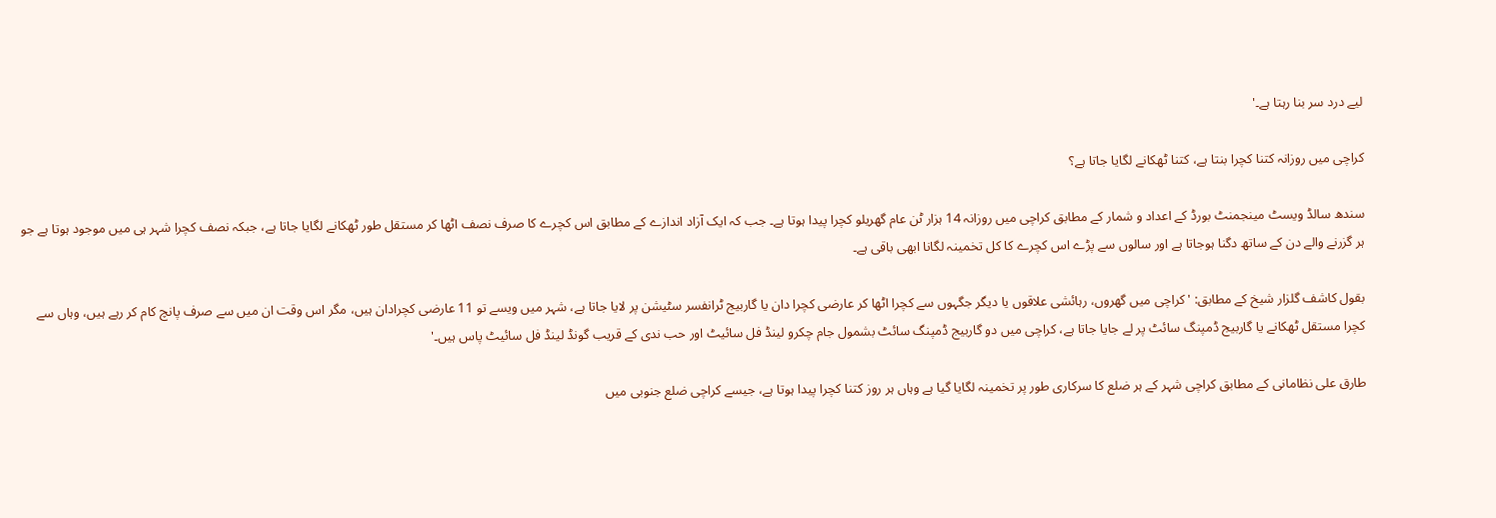لیے درد سر بنا رہتا ہے۔'

کراچی میں روزانہ کتنا کچرا بنتا ہے، کتنا ٹھکانے لگایا جاتا ہے؟

سندھ سالڈ ویسٹ مینجمنٹ بورڈ کے اعداد و شمار کے مطابق کراچی میں روزانہ 14 ہزار ٹن عام گھریلو کچرا پیدا ہوتا ہے۔ جب کہ ایک آزاد اندازے کے مطابق اس کچرے کا صرف نصف اٹھا کر مستقل طور ٹھکانے لگایا جاتا ہے، جبکہ نصف کچرا شہر ہی میں موجود ہوتا ہے جو ہر گزرنے والے دن کے ساتھ دگنا ہوجاتا ہے اور سالوں سے پڑے اس کچرے کا کل تخمینہ لگانا ابھی باقی ہے۔

بقول کاشف گلزار شیخ کے مطابق: 'کراچی میں گھروں، رہائشی علاقوں یا دیگر جگہوں سے کچرا اٹھا کر عارضی کچرا دان یا گاربیج ٹرانفسر سٹیشن پر لایا جاتا ہے، شہر میں ویسے تو 11 عارضی کچرادان ہیں، مگر اس وقت ان میں سے صرف پانچ کام کر رہے ہیں، وہاں سے کچرا مستقل ٹھکانے یا گاربیج ڈمپنگ سائٹ پر لے جایا جاتا ہے، کراچی میں دو گاربیج ڈمپنگ سائٹ بشمول جام چکرو لینڈ فل سائیٹ اور حب ندی کے قریب گونڈ لینڈ فل سائیٹ پاس ہیں۔'

طارق علی نظامانی کے مطابق کراچی شہر کے ہر ضلع کا سرکاری طور پر تخمینہ لگایا گیا ہے وہاں ہر روز کتنا کچرا پیدا ہوتا ہے، جیسے کراچی ضلع جنوبی میں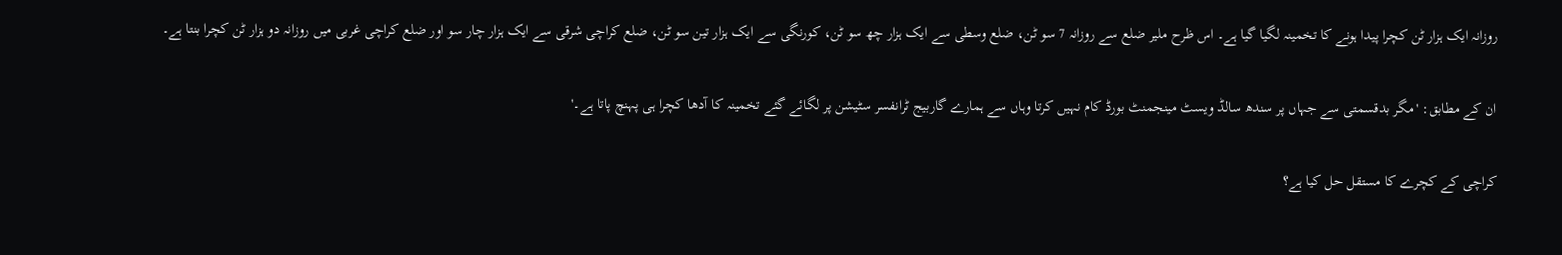روزانہ ایک ہزار ٹن کچرا پیدا ہونے کا تخمینہ لگیا گیا ہے۔ اس ظرح ملیر ضلع سے روزانہ 7 سو ٹن، ضلع وسطی سے ایک ہزار چھ سو ٹن، کورنگی سے ایک ہزار تین سو ٹن، ضلع کراچی شرقی سے ایک ہزار چار سو اور ضلع کراچی غربی میں روزانہ دو ہزار ٹن کچرا بنتا ہے۔

ان کے مطابق: 'مگر بدقسمتی سے جہاں پر سندھ سالڈ ویسٹ مینجمنٹ بورڈ کام نہیں کرتا وہاں سے ہمارے گاربیج ٹرانفسر سٹیشن پر لگائے گئے تخمینہ کا آدھا کچرا ہی پہنچ پاتا ہے۔'

کراچی کے کچرے کا مستقل حل کیا ہے؟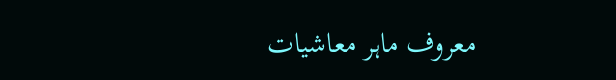معروف ماہر معاشیات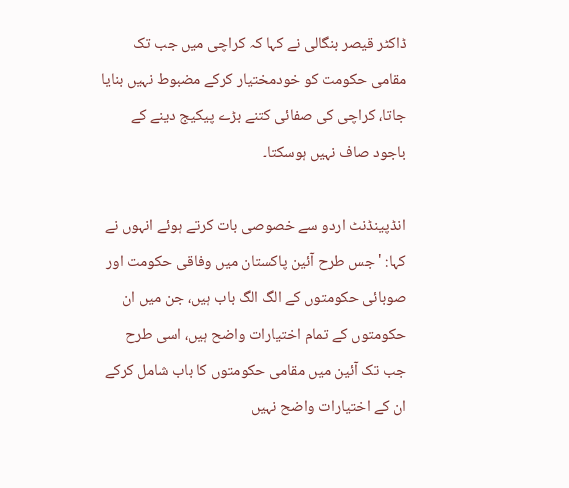ڈاکٹر قیصر بنگالی نے کہا کہ کراچی میں جب تک مقامی حکومت کو خودمختیار کرکے مضبوط نہیں بنایا جاتا، کراچی کی صفائی کتنے بڑے پیکیج دینے کے باجود صاف نہیں ہوسکتا۔

انڈپینڈنٹ اردو سے خصوصی بات کرتے ہوئے انہوں نے کہا: 'جس طرح آئین پاکستان میں وفاقی حکومت اور صوبائی حکومتوں کے الگ الگ باب ہیں، جن میں ان حکومتوں کے تمام اختیارات واضح ہیں، اسی طرح جب تک آئین میں مقامی حکومتوں کا باب شامل کرکے ان کے اختیارات واضح نہیں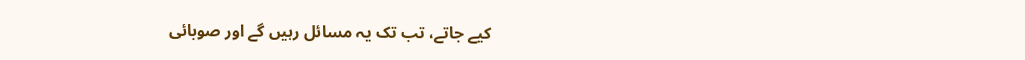کیے جاتے، تب تک یہ مسائل رہیں گے اور صوبائی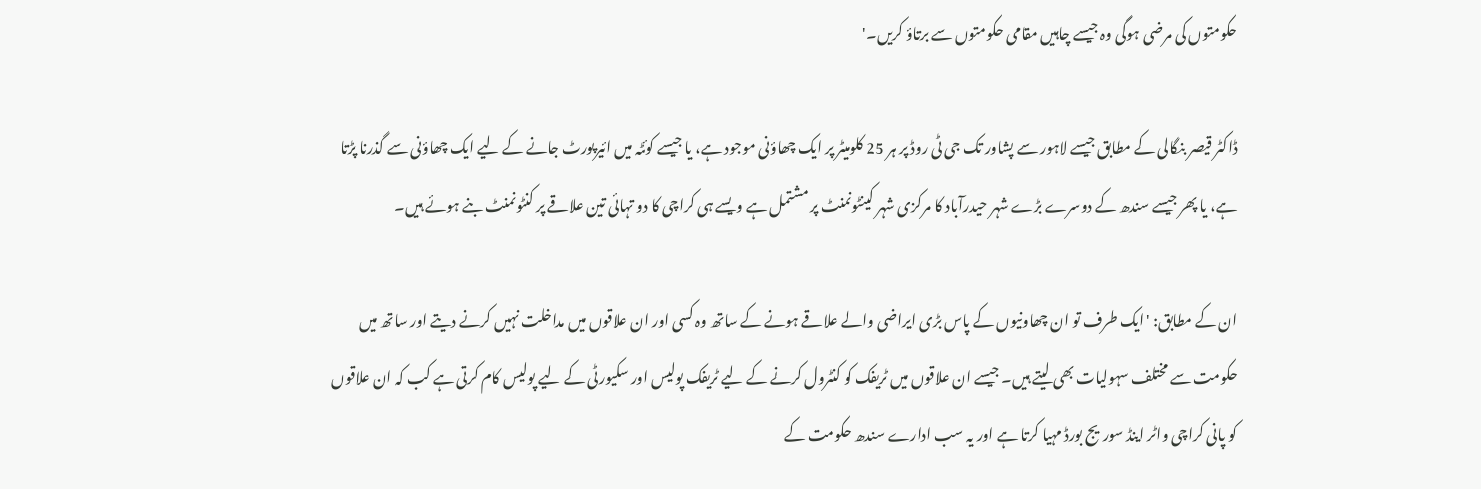حکومتوں کی مرضی ہوگی وہ جیسے چاہیں مقامی حکومتوں سے برتاؤ کریں۔'

ڈاکٹر قیصر بنگالی کے مطابق جیسے لاہور سے پشاور تک جی ٹی روڈ پر ہر 25 کلومیٹر پر ایک چھاؤنی موجود ہے، یا جیسے کوئٹہ میں ائیرپورٹ جانے کے لیے ایک چھاؤنی سے گذرنا پڑتا ہے، یا پھر جیسے سندھ کے دوسرے بڑے شہر حیدرآباد کا مرکزی شہر کینٹونمنٹ پر مشتمل ہے ویسے ہی کراچی کا دو تہائی تین علاقے پر کنٹونمنٹ بنے ہوئے ہیں۔

ان کے مطابق: 'ایک طرف تو ان چھاونیوں کے پاس بڑی ایراضی والے علاقے ہونے کے ساتھ وہ کسی اور ان علاقوں میں مداخلت نہیں کرنے دیتے اور ساتھ میں حکومت سے مختلف سہولیات بھی لیتے ہیں۔ جیسے ان علاقوں میں ٹریفک کو کنٹرول کرنے کے لیے ٹریفک پولیس اور سکیورٹی کے لیے پولیس کام کرتی ہے کب کہ ان علاقوں کو پانی کراچی واٹر اینڈ سوریج بورڈ مہیا کرتا ہے اور یہ سب ادارے سندھ حکومت کے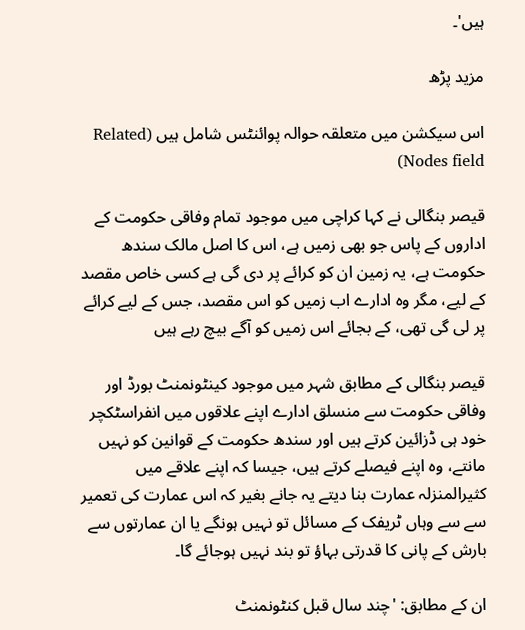ہیں'۔

مزید پڑھ

اس سیکشن میں متعلقہ حوالہ پوائنٹس شامل ہیں (Related Nodes field)

قیصر بنگالی نے کہا کراچی میں موجود تمام وفاقی حکومت کے اداروں کے پاس جو بھی زمیں ہے، اس کا اصل مالک سندھ حکومت ہے، یہ زمین ان کو کرائے پر دی گی ہے کسی خاص مقصد کے لیے، مگر وہ ادارے اب زمیں کو اس مقصد، جس کے لیے کرائے پر لی گی تھی، کے بجائے اس زمیں کو آگے بیچ رہے ہیں

قیصر بنگالی کے مطابق شہر میں موجود کینٹونمنٹ بورڈ اور وفاقی حکومت سے منسلق ادارے اپنے علاقوں میں انفراسٹکچر خود ہی ڈزائین کرتے ہیں اور سندھ حکومت کے قوانین کو نہیں مانتے، وہ اپنے فیصلے کرتے ہیں، جیسا کہ اپنے علاقے میں کثیرالمنزلہ عمارت بنا دیتے یہ جانے بغیر کہ اس عمارت کی تعمیر سے سے وہاں ٹریفک کے مسائل تو نہیں ہونگے یا ان عمارتوں سے بارش کے پانی کا قدرتی بہاؤ تو بند نہیں ہوجائے گا۔

ان کے مطابق: 'چند سال قبل کنٹونمنٹ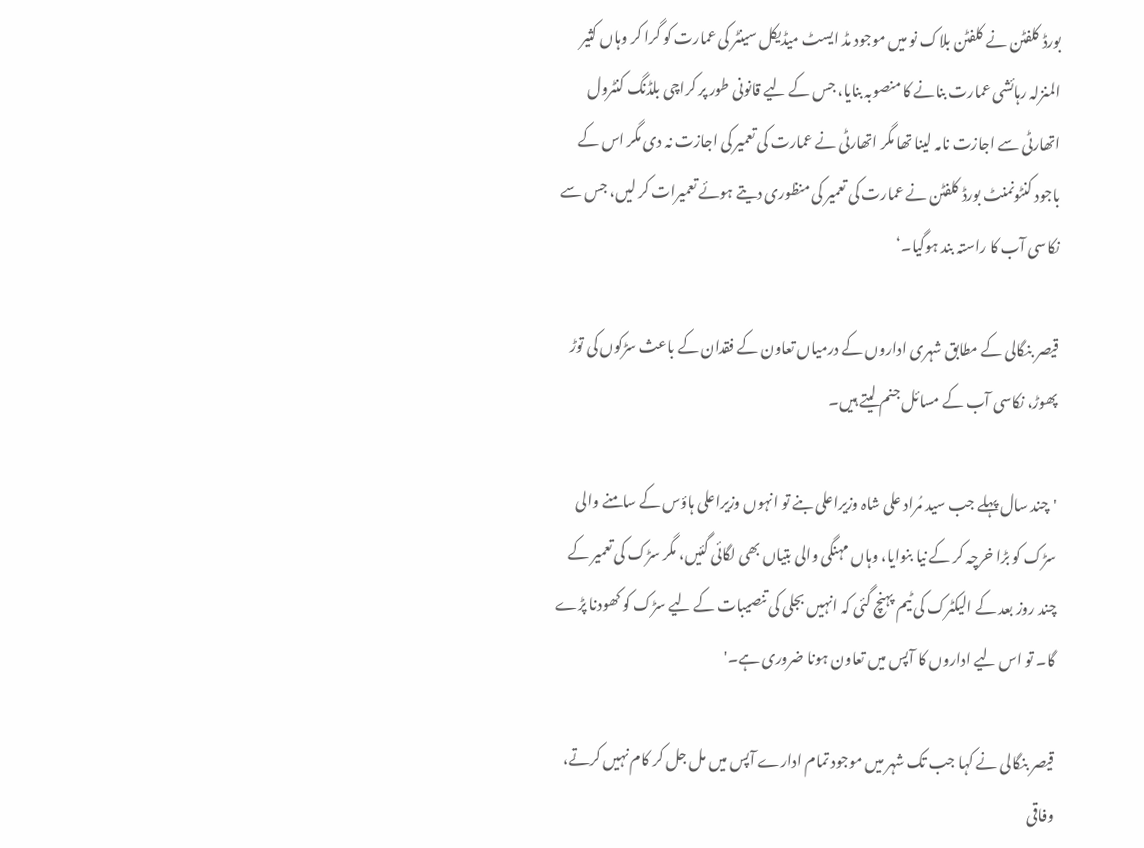بورڈ کلفٹن نے کلفٹن بلاک نو میں موجود مڈ ایسٹ میڈیکل سینٹر کی عمارت کو گرا کر وہاں کثیر المنزلہ رہائشی عمارت بنانے کا منصوبہ بنایا، جس کے لیے قانونی طور پر کراچی بلڈنگ کنٹرول اتھارٹی سے اجازت نامہ لینا تھا مگر اتھارٹی نے عمارت کی تعمیر کی اجازت نہ دی مگر اس کے باجود کنٹونمنٹ بورڈ کلفٹن نے عمارت کی تعمیر کی منظوری دیتے ہوئے تعمیرات کر لیں، جس سے نکاسی آب کا راستہ بند ہوگیا۔‘

قیصر بنگالی کے مطابق شہری اداروں کے درمیاں تعاون کے فقدان کے باعث سڑکوں کی توڑ پھوڑ، نکاسی آب کے مسائل جنم لیتے ہیں۔

'چند سال پہلے جب سید مُراد علی شاہ وزیراعلی بنے تو انہوں وزیراعلی ہاؤس کے سامنے والی سڑک کو بڑا خرچہ کر کے نیا بنوایا، وہاں مہنگی والی بتیاں بھی لگائی گئیں، مگر سڑک کی تعمیر کے چند روز بعد کے الیکٹرک کی ٹیم پہنچ گئی کہ انہیں بجلی کی تنصیبات کے لیے سڑک کو کھودنا پڑے گا۔ تو اس لیے اداروں کا آپس میں تعاون ہونا ضروری ہے۔'

قیصر بنگالی نے کہا جب تک شہر میں موجود تمام ادارے آپس میں مل جل کر کام نہیں کرتے، وفاقی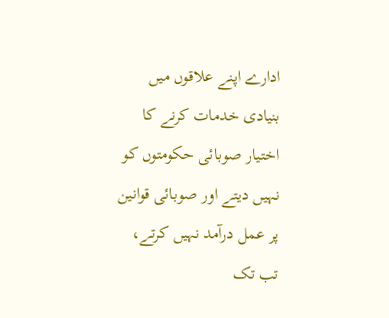ادارے اپنے علاقوں میں بنیادی خدمات کرنے کا اختیار صوبائی حکومتوں کو نہیں دیتے اور صوبائی قوانین پر عمل درآمد نہیں کرتے، تب تک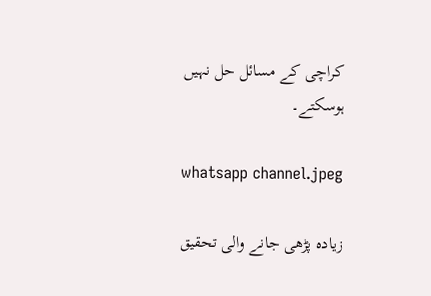کراچی کے مسائل حل نہیں ہوسکتے۔

whatsapp channel.jpeg

زیادہ پڑھی جانے والی تحقیق